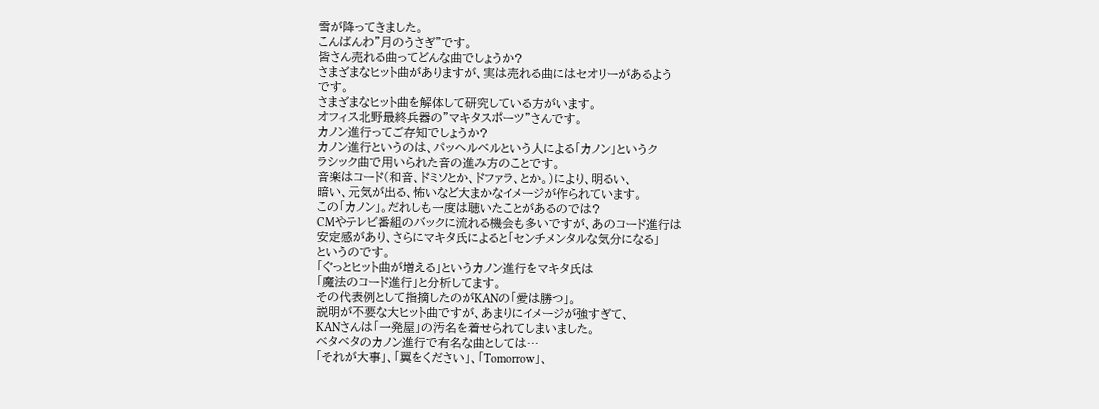雪が降ってきました。
こんばんわ”月のうさぎ”です。
皆さん売れる曲ってどんな曲でしょうか?
さまざまなヒット曲がありますが、実は売れる曲にはセオリーがあるよう
です。
さまざまなヒット曲を解体して研究している方がいます。
オフィス北野最終兵器の”マキタスポーツ”さんです。
カノン進行ってご存知でしょうか?
カノン進行というのは、パッヘルベルという人による「カノン」というク
ラシック曲で用いられた音の進み方のことです。
音楽はコード(和音、ドミソとか、ドファラ、とか。)により、明るい、
暗い、元気が出る、怖いなど大まかなイメージが作られています。
この「カノン」。だれしも一度は聴いたことがあるのでは?
CMやテレビ番組のバックに流れる機会も多いですが、あのコード進行は
安定感があり、さらにマキタ氏によると「センチメンタルな気分になる」
というのです。
「ぐっとヒット曲が増える」というカノン進行をマキタ氏は
「魔法のコード進行」と分析してます。
その代表例として指摘したのがKANの「愛は勝つ」。
説明が不要な大ヒット曲ですが、あまりにイメージが強すぎて、
KANさんは「一発屋」の汚名を着せられてしまいました。
ベタベタのカノン進行で有名な曲としては…
「それが大事」、「翼をください」、「Tomorrow」、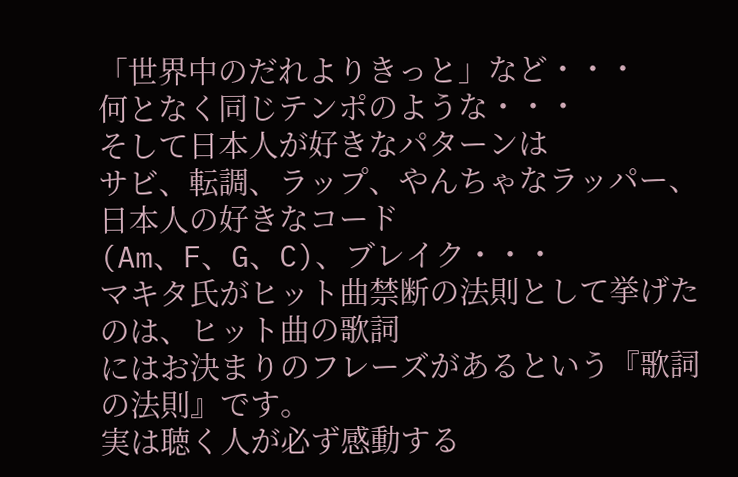「世界中のだれよりきっと」など・・・
何となく同じテンポのような・・・
そして日本人が好きなパターンは
サビ、転調、ラップ、やんちゃなラッパー、日本人の好きなコード
(Am、F、G、C)、ブレイク・・・
マキタ氏がヒット曲禁断の法則として挙げたのは、ヒット曲の歌詞
にはお決まりのフレーズがあるという『歌詞の法則』です。
実は聴く人が必ず感動する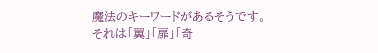魔法のキーワードがあるそうです。
それは「翼」「扉」「奇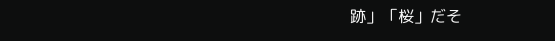跡」「桜」だそ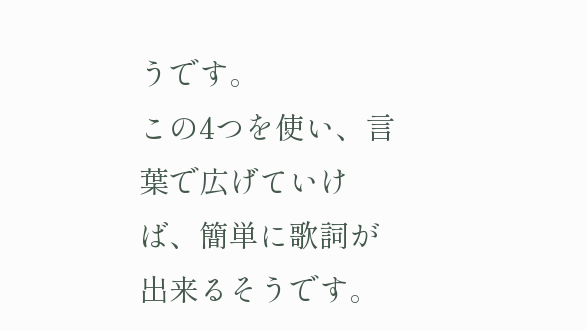うです。
この4つを使い、言葉で広げていけば、簡単に歌詞が出来るそうです。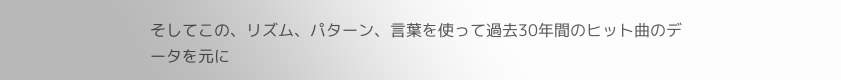そしてこの、リズム、パターン、言葉を使って過去30年間のヒット曲のデ
ータを元に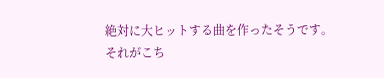絶対に大ヒットする曲を作ったそうです。
それがこち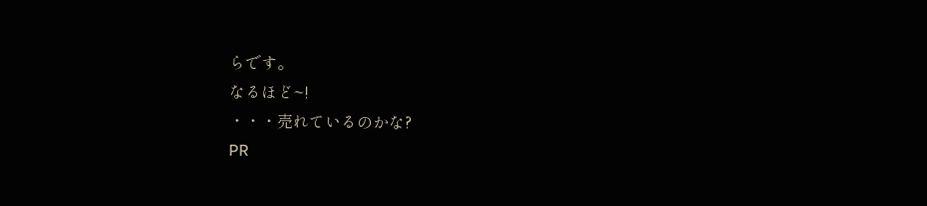らです。
なるほど~!
・・・売れているのかな?
PR